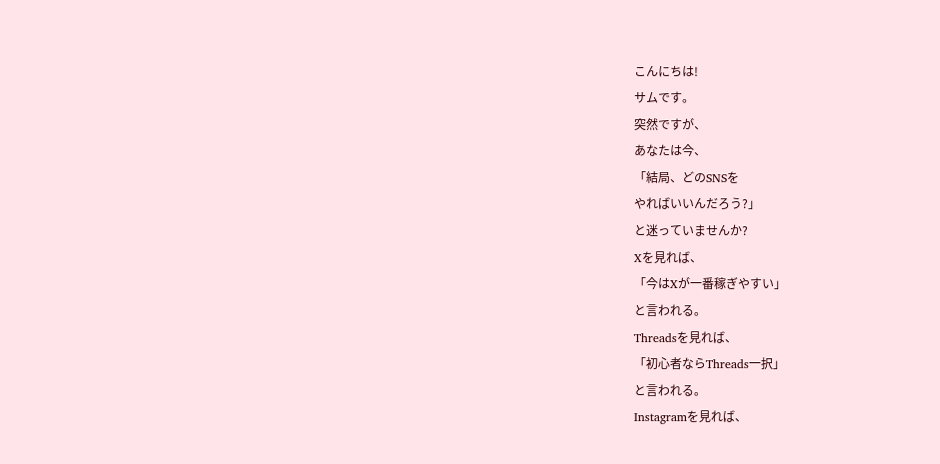こんにちは!
サムです。
突然ですが、
あなたは今、
「結局、どのSNSを
やればいいんだろう?」
と迷っていませんか?
Xを見れば、
「今はXが一番稼ぎやすい」
と言われる。
Threadsを見れば、
「初心者ならThreads一択」
と言われる。
Instagramを見れば、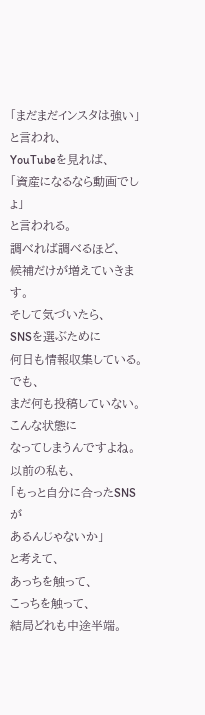「まだまだインスタは強い」
と言われ、
YouTubeを見れば、
「資産になるなら動画でしょ」
と言われる。
調べれば調べるほど、
候補だけが増えていきます。
そして気づいたら、
SNSを選ぶために
何日も情報収集している。
でも、
まだ何も投稿していない。
こんな状態に
なってしまうんですよね。
以前の私も、
「もっと自分に合ったSNSが
あるんじゃないか」
と考えて、
あっちを触って、
こっちを触って、
結局どれも中途半端。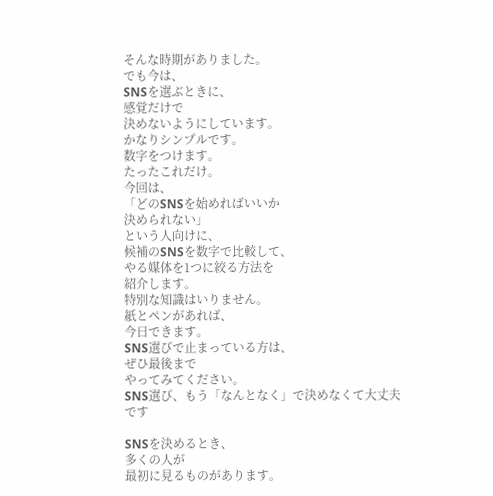そんな時期がありました。
でも今は、
SNSを選ぶときに、
感覚だけで
決めないようにしています。
かなりシンプルです。
数字をつけます。
たったこれだけ。
今回は、
「どのSNSを始めればいいか
決められない」
という人向けに、
候補のSNSを数字で比較して、
やる媒体を1つに絞る方法を
紹介します。
特別な知識はいりません。
紙とペンがあれば、
今日できます。
SNS選びで止まっている方は、
ぜひ最後まで
やってみてください。
SNS選び、もう「なんとなく」で決めなくて大丈夫です

SNSを決めるとき、
多くの人が
最初に見るものがあります。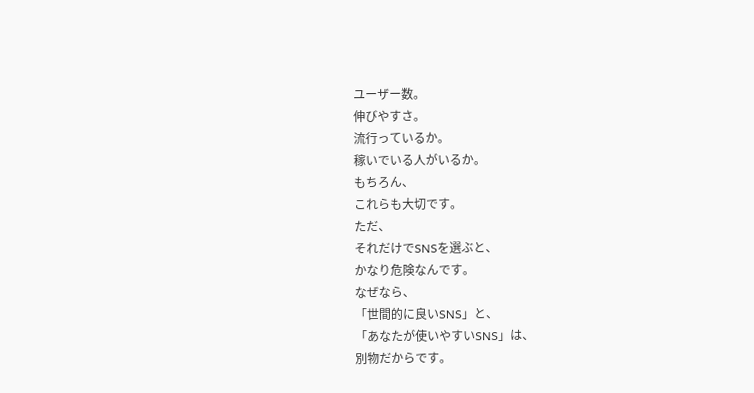ユーザー数。
伸びやすさ。
流行っているか。
稼いでいる人がいるか。
もちろん、
これらも大切です。
ただ、
それだけでSNSを選ぶと、
かなり危険なんです。
なぜなら、
「世間的に良いSNS」と、
「あなたが使いやすいSNS」は、
別物だからです。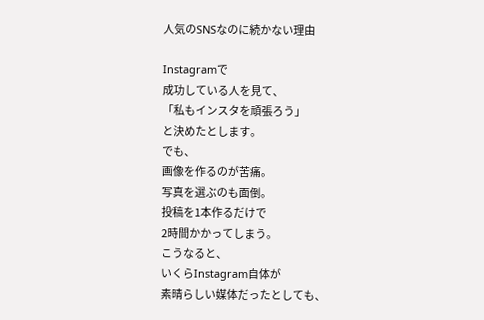人気のSNSなのに続かない理由

Instagramで
成功している人を見て、
「私もインスタを頑張ろう」
と決めたとします。
でも、
画像を作るのが苦痛。
写真を選ぶのも面倒。
投稿を1本作るだけで
2時間かかってしまう。
こうなると、
いくらInstagram自体が
素晴らしい媒体だったとしても、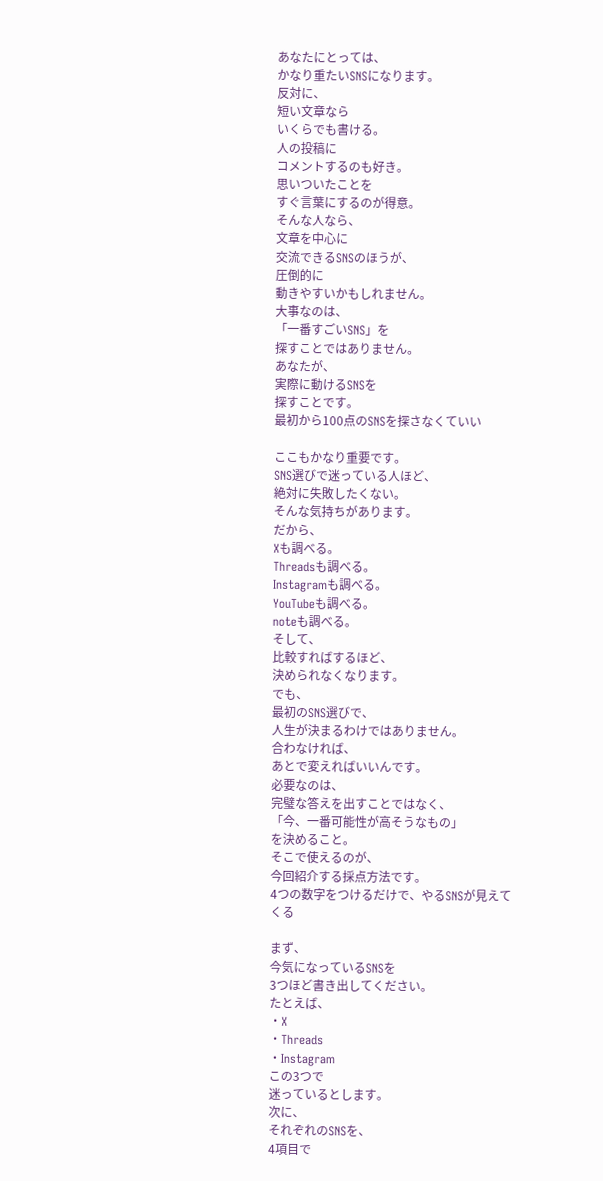あなたにとっては、
かなり重たいSNSになります。
反対に、
短い文章なら
いくらでも書ける。
人の投稿に
コメントするのも好き。
思いついたことを
すぐ言葉にするのが得意。
そんな人なら、
文章を中心に
交流できるSNSのほうが、
圧倒的に
動きやすいかもしれません。
大事なのは、
「一番すごいSNS」を
探すことではありません。
あなたが、
実際に動けるSNSを
探すことです。
最初から100点のSNSを探さなくていい

ここもかなり重要です。
SNS選びで迷っている人ほど、
絶対に失敗したくない。
そんな気持ちがあります。
だから、
Xも調べる。
Threadsも調べる。
Instagramも調べる。
YouTubeも調べる。
noteも調べる。
そして、
比較すればするほど、
決められなくなります。
でも、
最初のSNS選びで、
人生が決まるわけではありません。
合わなければ、
あとで変えればいいんです。
必要なのは、
完璧な答えを出すことではなく、
「今、一番可能性が高そうなもの」
を決めること。
そこで使えるのが、
今回紹介する採点方法です。
4つの数字をつけるだけで、やるSNSが見えてくる

まず、
今気になっているSNSを
3つほど書き出してください。
たとえば、
・X
・Threads
・Instagram
この3つで
迷っているとします。
次に、
それぞれのSNSを、
4項目で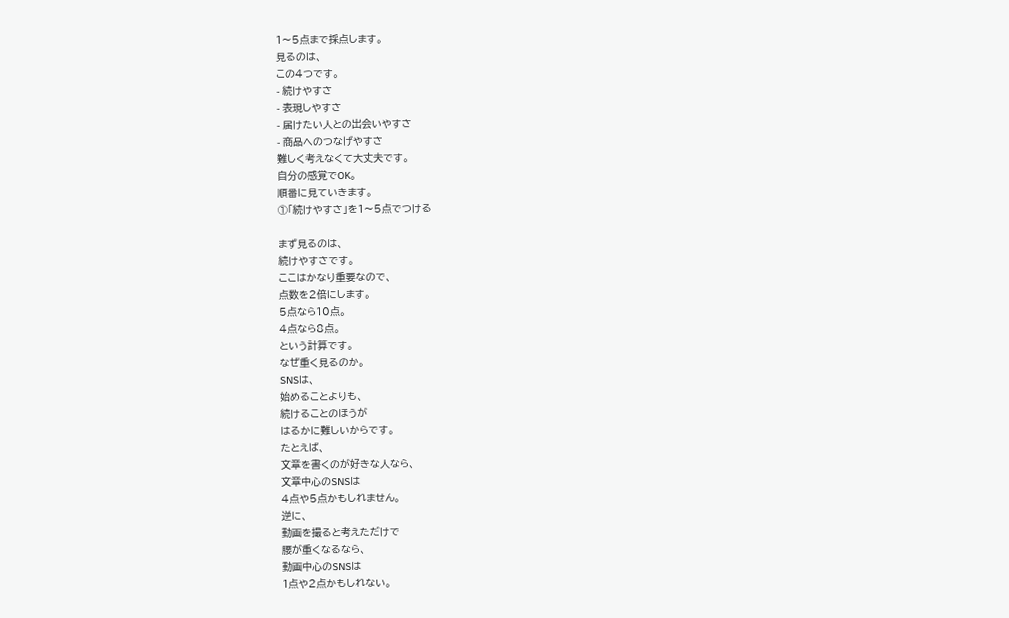1〜5点まで採点します。
見るのは、
この4つです。
- 続けやすさ
- 表現しやすさ
- 届けたい人との出会いやすさ
- 商品へのつなげやすさ
難しく考えなくて大丈夫です。
自分の感覚でOK。
順番に見ていきます。
①「続けやすさ」を1〜5点でつける

まず見るのは、
続けやすさです。
ここはかなり重要なので、
点数を2倍にします。
5点なら10点。
4点なら8点。
という計算です。
なぜ重く見るのか。
SNSは、
始めることよりも、
続けることのほうが
はるかに難しいからです。
たとえば、
文章を書くのが好きな人なら、
文章中心のSNSは
4点や5点かもしれません。
逆に、
動画を撮ると考えただけで
腰が重くなるなら、
動画中心のSNSは
1点や2点かもしれない。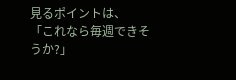見るポイントは、
「これなら毎週できそうか?」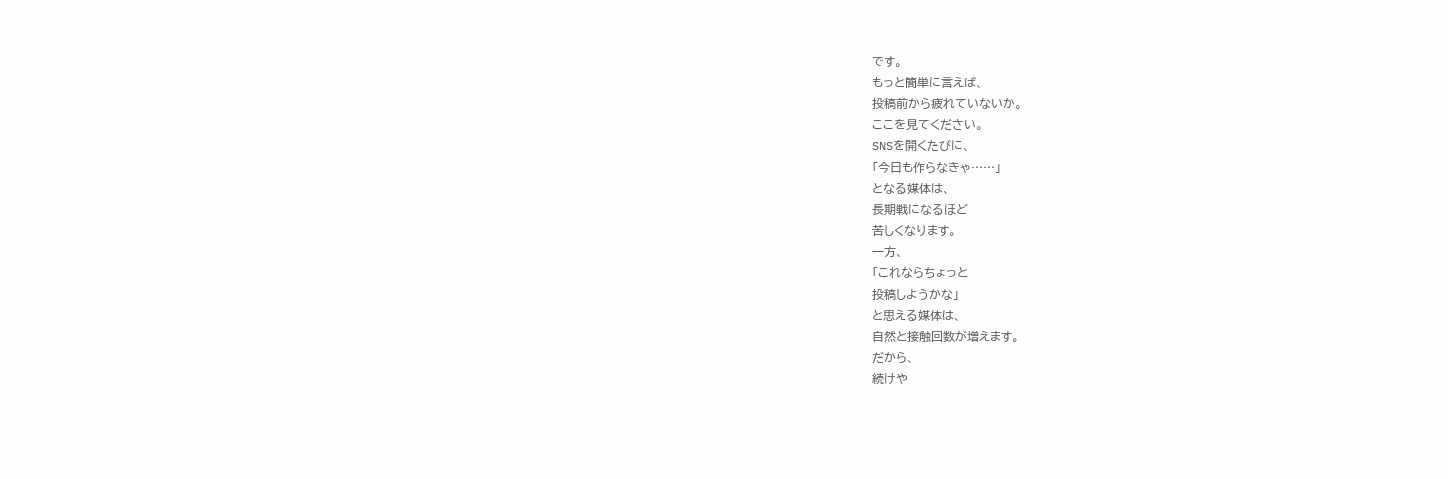です。
もっと簡単に言えば、
投稿前から疲れていないか。
ここを見てください。
SNSを開くたびに、
「今日も作らなきゃ……」
となる媒体は、
長期戦になるほど
苦しくなります。
一方、
「これならちょっと
投稿しようかな」
と思える媒体は、
自然と接触回数が増えます。
だから、
続けや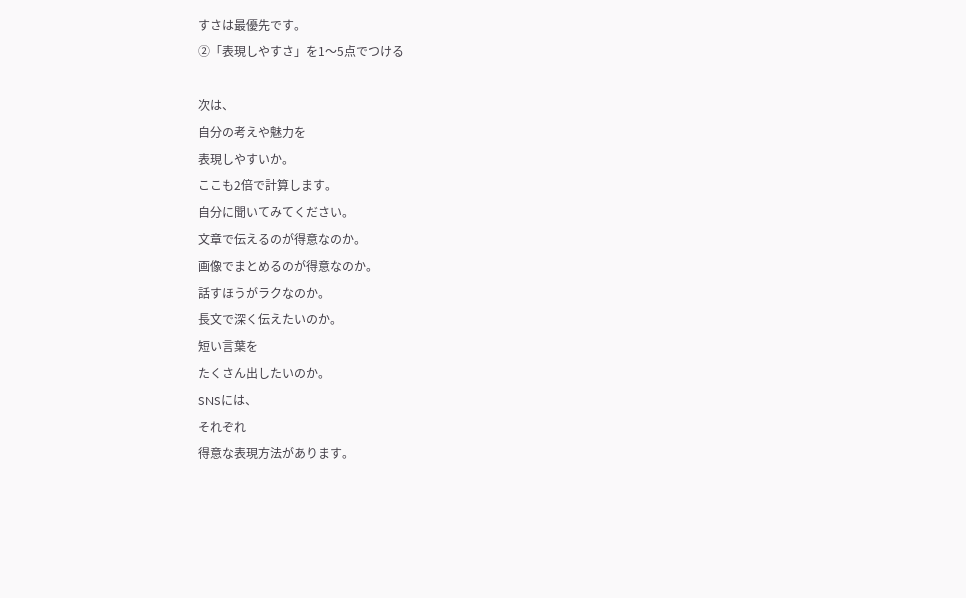すさは最優先です。
②「表現しやすさ」を1〜5点でつける

次は、
自分の考えや魅力を
表現しやすいか。
ここも2倍で計算します。
自分に聞いてみてください。
文章で伝えるのが得意なのか。
画像でまとめるのが得意なのか。
話すほうがラクなのか。
長文で深く伝えたいのか。
短い言葉を
たくさん出したいのか。
SNSには、
それぞれ
得意な表現方法があります。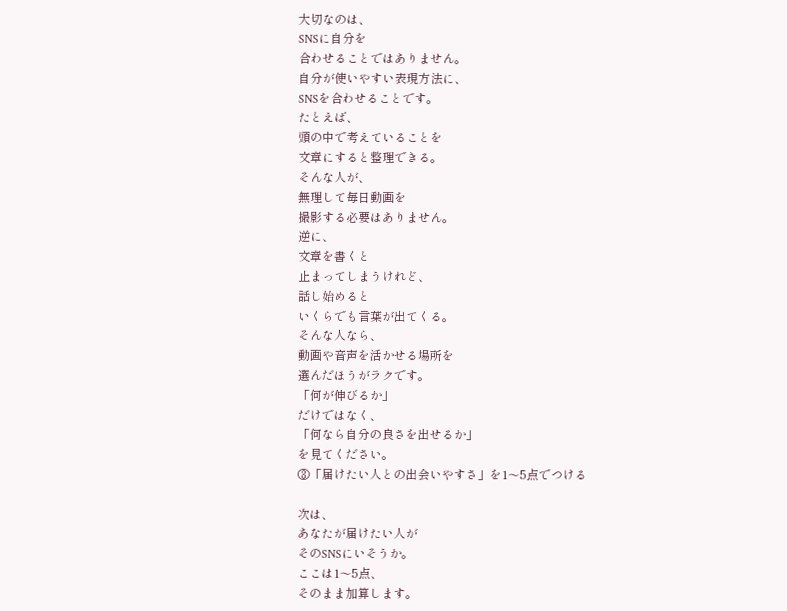大切なのは、
SNSに自分を
合わせることではありません。
自分が使いやすい表現方法に、
SNSを合わせることです。
たとえば、
頭の中で考えていることを
文章にすると整理できる。
そんな人が、
無理して毎日動画を
撮影する必要はありません。
逆に、
文章を書くと
止まってしまうけれど、
話し始めると
いくらでも言葉が出てくる。
そんな人なら、
動画や音声を活かせる場所を
選んだほうがラクです。
「何が伸びるか」
だけではなく、
「何なら自分の良さを出せるか」
を見てください。
③「届けたい人との出会いやすさ」を1〜5点でつける

次は、
あなたが届けたい人が
そのSNSにいそうか。
ここは1〜5点、
そのまま加算します。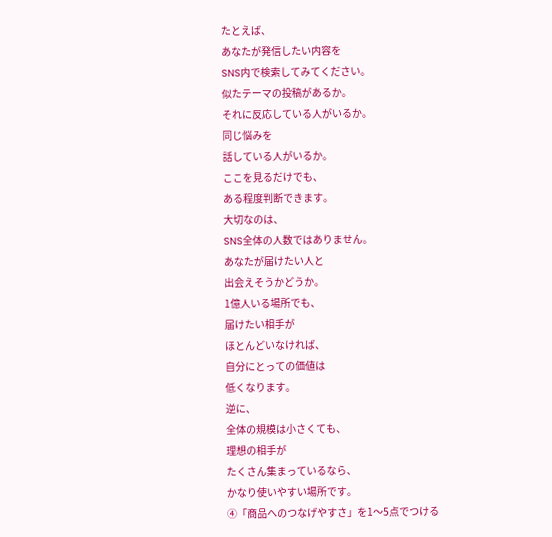たとえば、
あなたが発信したい内容を
SNS内で検索してみてください。
似たテーマの投稿があるか。
それに反応している人がいるか。
同じ悩みを
話している人がいるか。
ここを見るだけでも、
ある程度判断できます。
大切なのは、
SNS全体の人数ではありません。
あなたが届けたい人と
出会えそうかどうか。
1億人いる場所でも、
届けたい相手が
ほとんどいなければ、
自分にとっての価値は
低くなります。
逆に、
全体の規模は小さくても、
理想の相手が
たくさん集まっているなら、
かなり使いやすい場所です。
④「商品へのつなげやすさ」を1〜5点でつける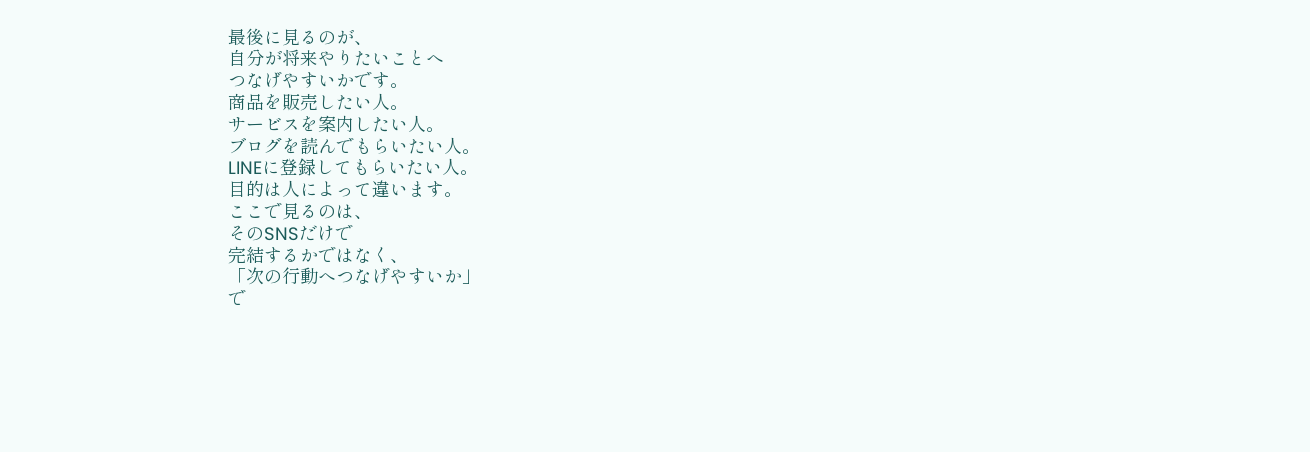最後に見るのが、
自分が将来やりたいことへ
つなげやすいかです。
商品を販売したい人。
サービスを案内したい人。
ブログを読んでもらいたい人。
LINEに登録してもらいたい人。
目的は人によって違います。
ここで見るのは、
そのSNSだけで
完結するかではなく、
「次の行動へつなげやすいか」
で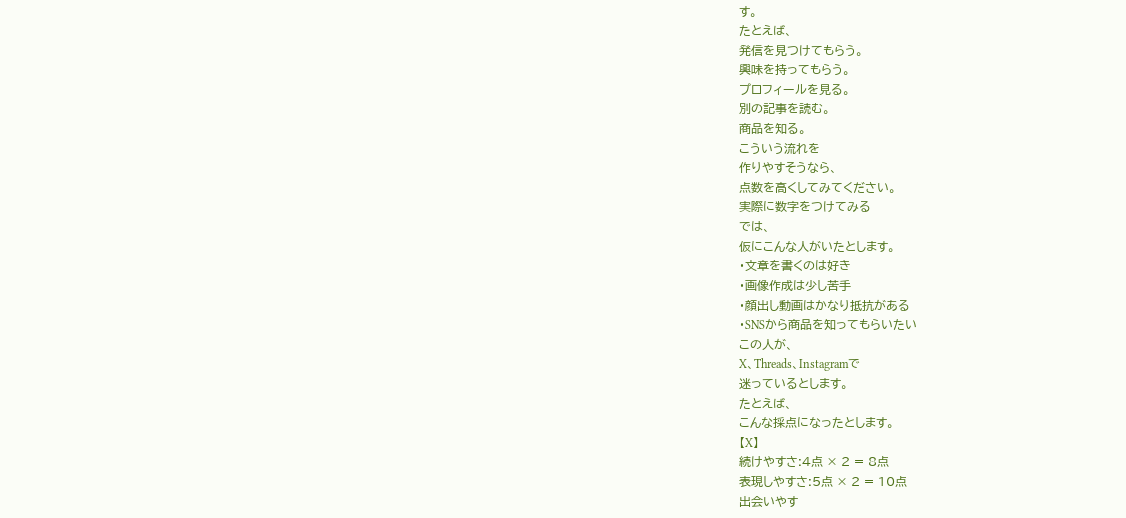す。
たとえば、
発信を見つけてもらう。
興味を持ってもらう。
プロフィールを見る。
別の記事を読む。
商品を知る。
こういう流れを
作りやすそうなら、
点数を高くしてみてください。
実際に数字をつけてみる
では、
仮にこんな人がいたとします。
・文章を書くのは好き
・画像作成は少し苦手
・顔出し動画はかなり抵抗がある
・SNSから商品を知ってもらいたい
この人が、
X、Threads、Instagramで
迷っているとします。
たとえば、
こんな採点になったとします。
【X】
続けやすさ:4点 × 2 = 8点
表現しやすさ:5点 × 2 = 10点
出会いやす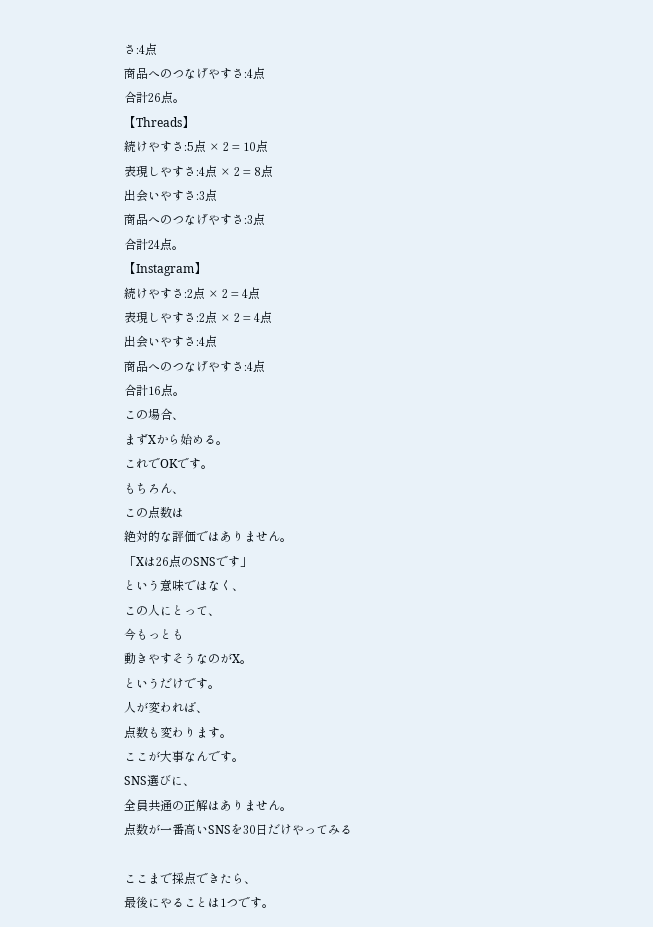さ:4点
商品へのつなげやすさ:4点
合計26点。
【Threads】
続けやすさ:5点 × 2 = 10点
表現しやすさ:4点 × 2 = 8点
出会いやすさ:3点
商品へのつなげやすさ:3点
合計24点。
【Instagram】
続けやすさ:2点 × 2 = 4点
表現しやすさ:2点 × 2 = 4点
出会いやすさ:4点
商品へのつなげやすさ:4点
合計16点。
この場合、
まずXから始める。
これでOKです。
もちろん、
この点数は
絶対的な評価ではありません。
「Xは26点のSNSです」
という意味ではなく、
この人にとって、
今もっとも
動きやすそうなのがX。
というだけです。
人が変われば、
点数も変わります。
ここが大事なんです。
SNS選びに、
全員共通の正解はありません。
点数が一番高いSNSを30日だけやってみる

ここまで採点できたら、
最後にやることは1つです。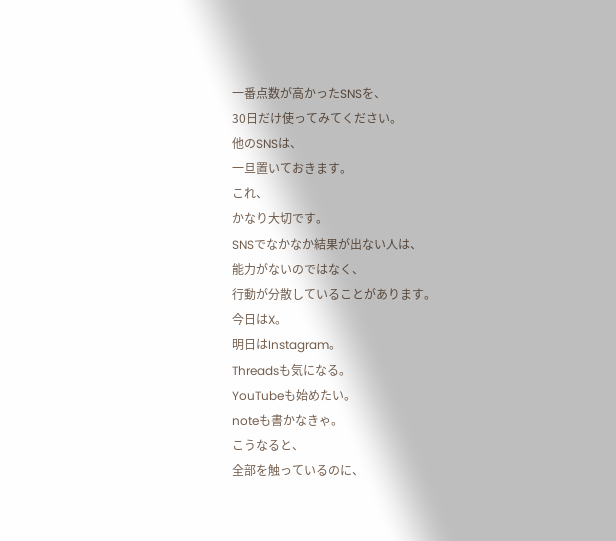一番点数が高かったSNSを、
30日だけ使ってみてください。
他のSNSは、
一旦置いておきます。
これ、
かなり大切です。
SNSでなかなか結果が出ない人は、
能力がないのではなく、
行動が分散していることがあります。
今日はX。
明日はInstagram。
Threadsも気になる。
YouTubeも始めたい。
noteも書かなきゃ。
こうなると、
全部を触っているのに、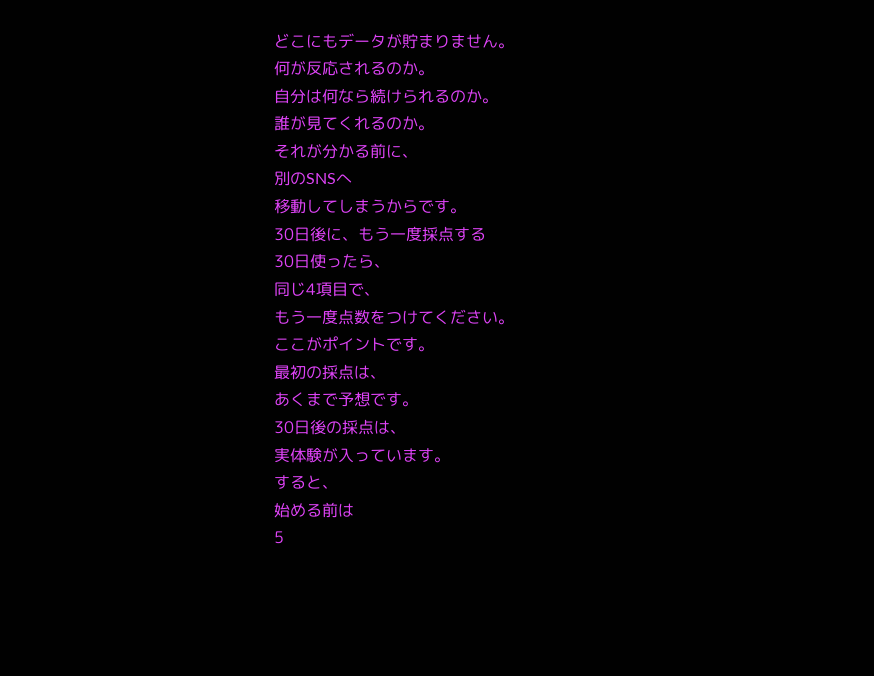どこにもデータが貯まりません。
何が反応されるのか。
自分は何なら続けられるのか。
誰が見てくれるのか。
それが分かる前に、
別のSNSへ
移動してしまうからです。
30日後に、もう一度採点する
30日使ったら、
同じ4項目で、
もう一度点数をつけてください。
ここがポイントです。
最初の採点は、
あくまで予想です。
30日後の採点は、
実体験が入っています。
すると、
始める前は
5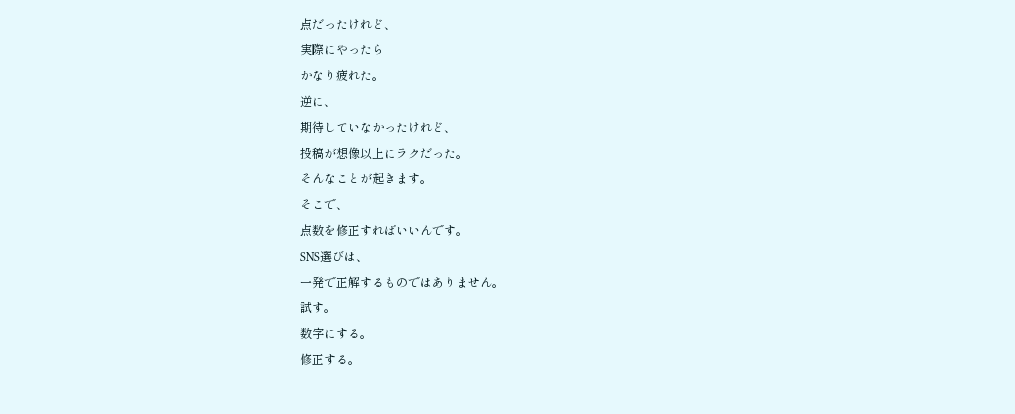点だったけれど、
実際にやったら
かなり疲れた。
逆に、
期待していなかったけれど、
投稿が想像以上にラクだった。
そんなことが起きます。
そこで、
点数を修正すればいいんです。
SNS選びは、
一発で正解するものではありません。
試す。
数字にする。
修正する。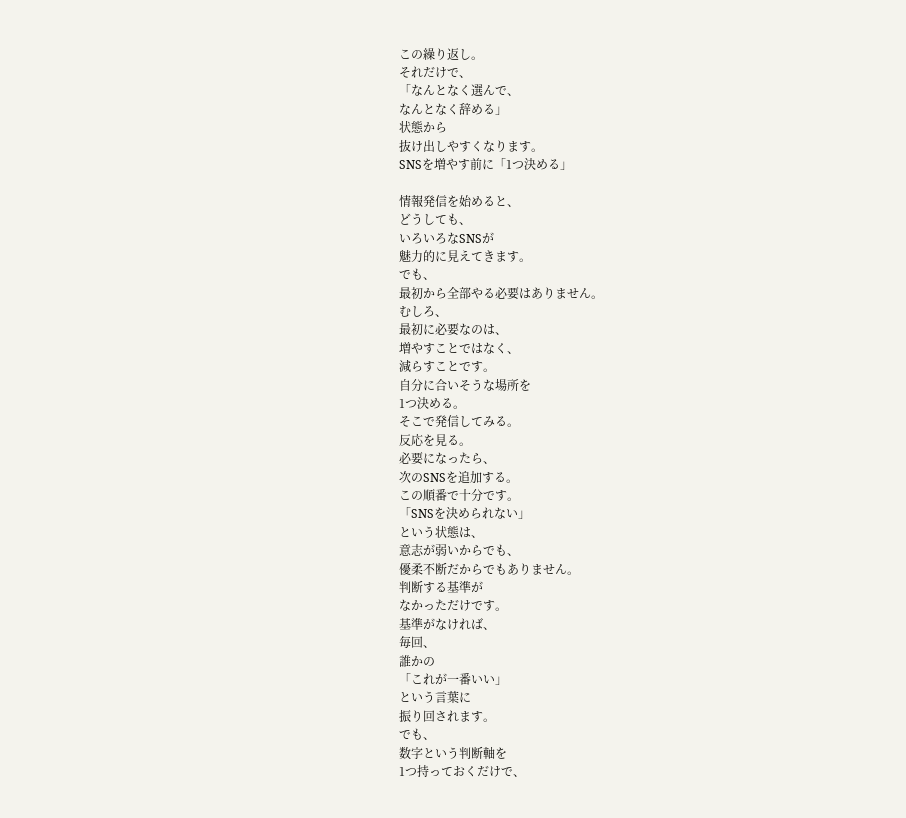この繰り返し。
それだけで、
「なんとなく選んで、
なんとなく辞める」
状態から
抜け出しやすくなります。
SNSを増やす前に「1つ決める」

情報発信を始めると、
どうしても、
いろいろなSNSが
魅力的に見えてきます。
でも、
最初から全部やる必要はありません。
むしろ、
最初に必要なのは、
増やすことではなく、
減らすことです。
自分に合いそうな場所を
1つ決める。
そこで発信してみる。
反応を見る。
必要になったら、
次のSNSを追加する。
この順番で十分です。
「SNSを決められない」
という状態は、
意志が弱いからでも、
優柔不断だからでもありません。
判断する基準が
なかっただけです。
基準がなければ、
毎回、
誰かの
「これが一番いい」
という言葉に
振り回されます。
でも、
数字という判断軸を
1つ持っておくだけで、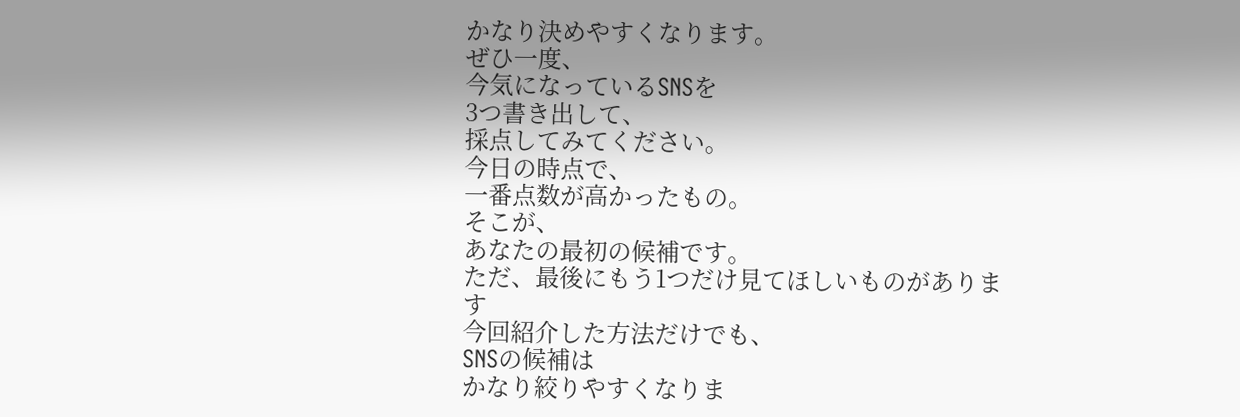かなり決めやすくなります。
ぜひ一度、
今気になっているSNSを
3つ書き出して、
採点してみてください。
今日の時点で、
一番点数が高かったもの。
そこが、
あなたの最初の候補です。
ただ、最後にもう1つだけ見てほしいものがあります
今回紹介した方法だけでも、
SNSの候補は
かなり絞りやすくなりま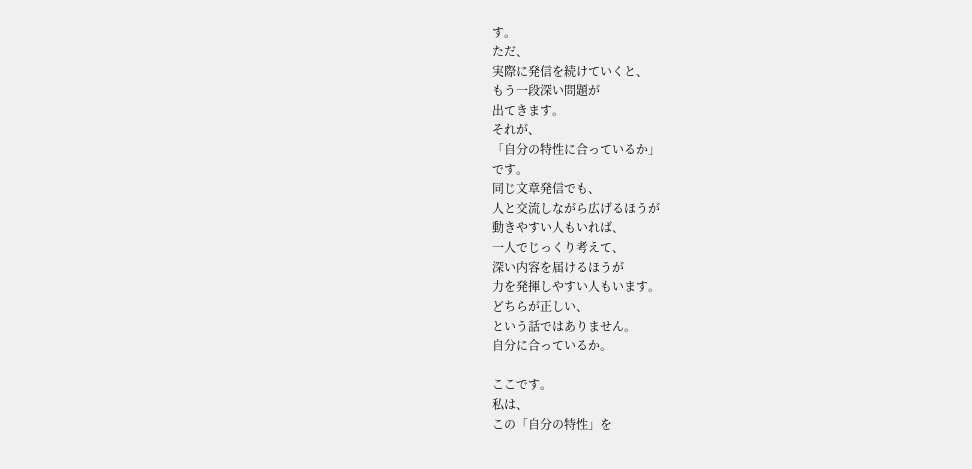す。
ただ、
実際に発信を続けていくと、
もう一段深い問題が
出てきます。
それが、
「自分の特性に合っているか」
です。
同じ文章発信でも、
人と交流しながら広げるほうが
動きやすい人もいれば、
一人でじっくり考えて、
深い内容を届けるほうが
力を発揮しやすい人もいます。
どちらが正しい、
という話ではありません。
自分に合っているか。

ここです。
私は、
この「自分の特性」を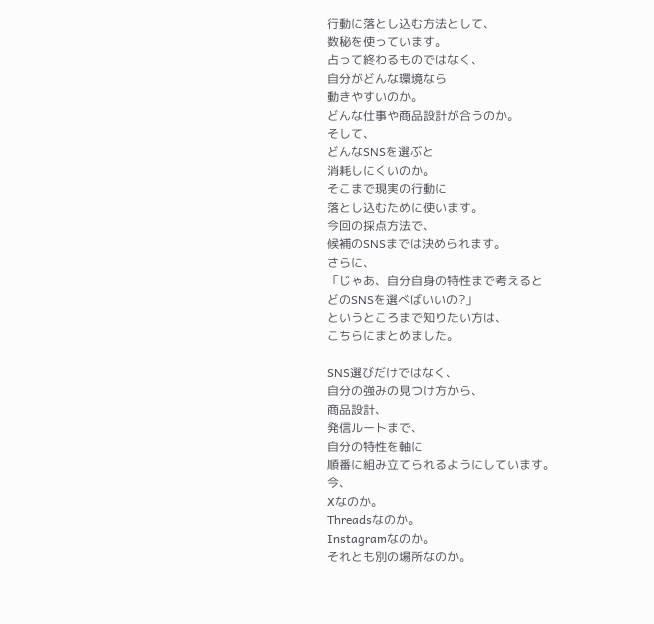行動に落とし込む方法として、
数秘を使っています。
占って終わるものではなく、
自分がどんな環境なら
動きやすいのか。
どんな仕事や商品設計が合うのか。
そして、
どんなSNSを選ぶと
消耗しにくいのか。
そこまで現実の行動に
落とし込むために使います。
今回の採点方法で、
候補のSNSまでは決められます。
さらに、
「じゃあ、自分自身の特性まで考えると
どのSNSを選べばいいの?」
というところまで知りたい方は、
こちらにまとめました。

SNS選びだけではなく、
自分の強みの見つけ方から、
商品設計、
発信ルートまで、
自分の特性を軸に
順番に組み立てられるようにしています。
今、
Xなのか。
Threadsなのか。
Instagramなのか。
それとも別の場所なのか。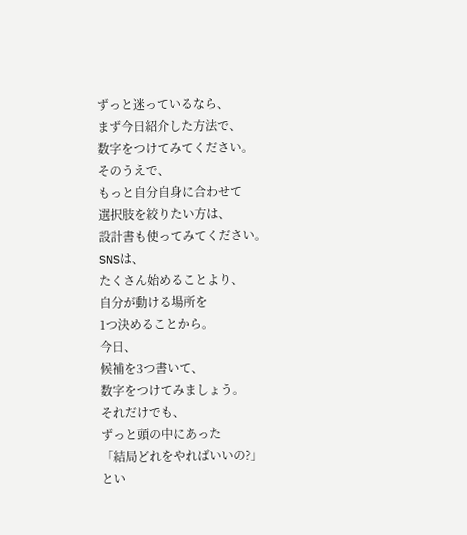ずっと迷っているなら、
まず今日紹介した方法で、
数字をつけてみてください。
そのうえで、
もっと自分自身に合わせて
選択肢を絞りたい方は、
設計書も使ってみてください。
SNSは、
たくさん始めることより、
自分が動ける場所を
1つ決めることから。
今日、
候補を3つ書いて、
数字をつけてみましょう。
それだけでも、
ずっと頭の中にあった
「結局どれをやればいいの?」
とい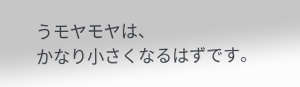うモヤモヤは、
かなり小さくなるはずです。